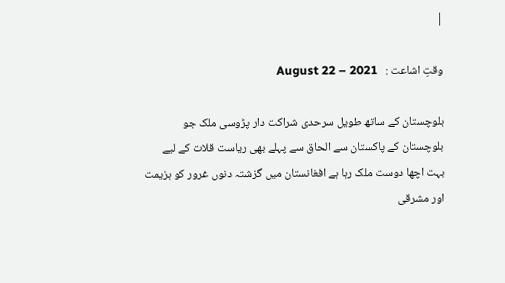|

وقتِ اشاعت :   August 22 – 2021

بلوچستان کے ساتھ طویل سرحدی شراکت دار پڑوسی ملک جو بلوچستان کے پاکستان سے الحاق سے پہلے بھی ریاست قلات کے لیے بہت اچھا دوست ملک رہا ہے افغانستان میں گزشتہ دنوں غرور کو ہزیمت اور مشرقی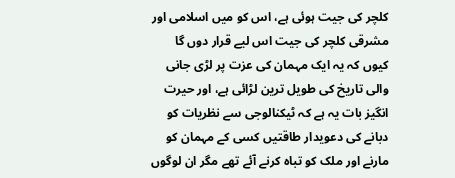کلچر کی جیت ہوئی ہے، اس کو میں اسلامی اور مشرقی کلچر کی جیت اس لیے قرار دوں گا کیوں کہ یہ ایک مہمان کی عزت پر لڑی جانی والی تاریخ کی طویل ترین لڑائی ہے، اور حیرت انگیز بات یہ ہے کہ ٹیکنالوجی سے نظریات کو دبانے کی دعویدار طاقتیں کسی کے مہمان کو مارنے اور ملک کو تباہ کرنے آئے تھے مگر ان لوگوں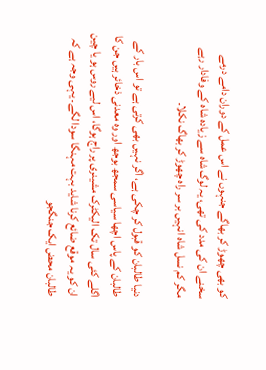کو بھی چھوڑ کر بھاگے جنہوں نے اس عمل کے دوران دامے درمے سخنے ان کی مدد کی تھی، یہ لوگ شاہ سے زیادہ شاہ کے وفادار رہے مگر کم نسل شاہ انہیں بر سر راہ چھوڑ کر بھاگ نکلا۔

دنیا طالبان کو قبول کر چکی ہے، اگر نہیں بھی کرتی ہے تو اس بار کے طالبان کے پاس اچھا سیاسی سمجھ بوجھ اور وہ معدنی ذخائر ہیں جن کا اگلے کئی سال تک الیکٹرک مشینری پر راج ہوگا، اس لیے روس ہو یا چین ان کو یہ موقع ضائع کرنا شاید بہت مہنگا سودا لگے۔ یہی وجہ ہے کہ طالبان محض ایک جنگجو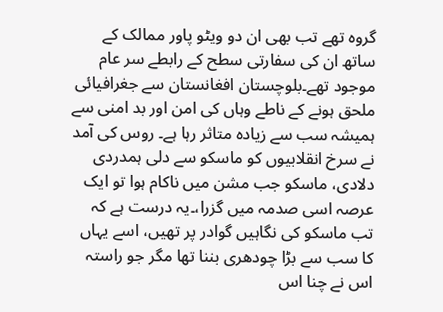گروہ تھے تب بھی ان دو ویٹو پاور ممالک کے ساتھ ان کی سفارتی سطح کے رابطے سر عام موجود تھے۔بلوچستان افغانستان سے جغرافیائی ملحق ہونے کے ناطے وہاں کی امن اور بد امنی سے ہمیشہ سب سے زیادہ متاثر رہا ہے۔ روس کی آمد نے سرخ انقلابیوں کو ماسکو سے دلی ہمدردی دلادی، ماسکو جب مشن میں ناکام ہوا تو ایک عرصہ اسی صدمہ میں گزرا،۔یہ درست ہے کہ تب ماسکو کی نگاہیں گوادر پر تھیں، اسے یہاں کا سب سے بڑا چودھری بننا تھا مگر جو راستہ اس نے چنا اس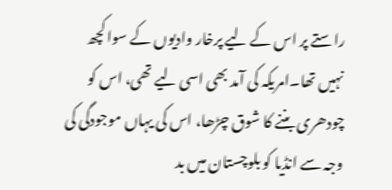راستے پر اس کے لیے پرخار وادیوں کے سوا کچھ نہیں تھا۔امریکہ کی آمد بھی اسی لیے تھی، اس کو چودھری بننے کا شوق چڑھا، اس کی یہاں موجودگی کی وجہ سے انڈیا کو بلوچستان میں بد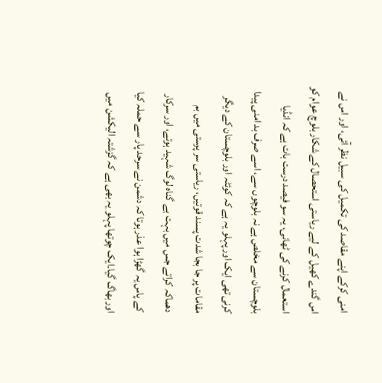امنی کرکے اپنے مقاصد کی تکمیل کی سبیل نظر آئی، اور اس نے اس گندے کھیل کے لیے ریاستی استحصال کے شکار بلوچ عوام کو استعمال کرنے کی ٹھانی، یہ سو فیصد درست بات ہے کہ انڈیا بلوچستان سے مخلص ہے نہ بلوچوں سے، اسے صرف بد امنی پیدا کرنی تھی ایک اور پہلو یہ ہے کہ کوئٹہ اور بلوچستان کے دیگر مقامات پر جا بجا شدت پسند قوتیں، ریاستی سر پرستی میں بم دھماکہ کراتے جس میں بہت بے گناہ لوگ شہید ہوتے، اور سرکار کے پاس یہ گھڑا ہوا عذر ہوتا کہ دشمن نے سرحد پار سے حملہ کیا اور بھاگ گیا۔ایک چوتھا پہلو یہ بھی ہے کہ گزشتہ الیکشن میں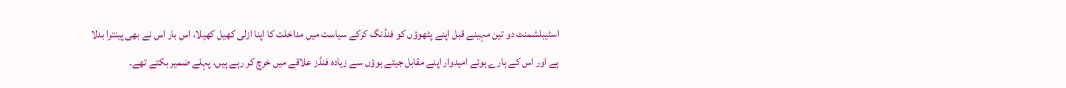اسٹیبلشمنٹ دو تین مہینے قبل اپنے پٹھوؤں کو فنڈنگ کرکے سیاست میں مداخلت کا اپنا ازلی کھیل کھیلا، اس بار اس نے بھی پینترا بدلا ہے اور اس کے ہارے ہوئے امیدوار اپنے مقابل جیتے ہوؤں سے زیادہ فنڈز علاقے میں خرچ کر رہے ہیں، پہلے ضمیر بکتے تھے۔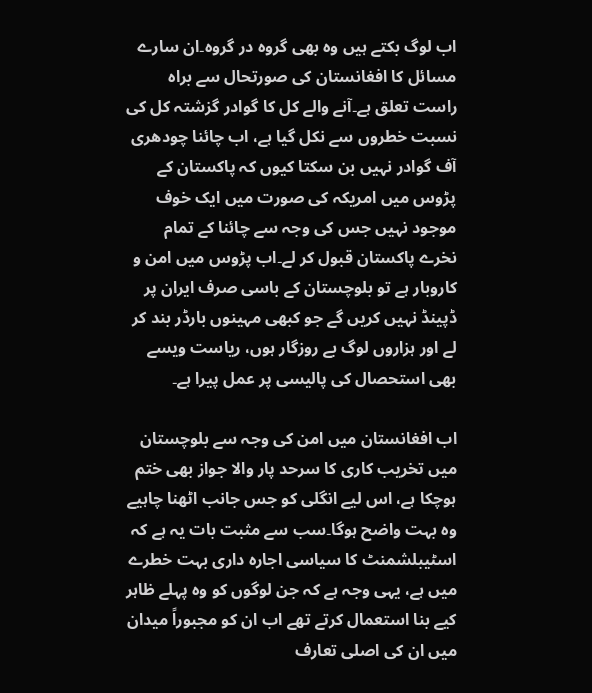اب لوگ بکتے ہیں وہ بھی گروہ در گروہ۔ان سارے مسائل کا افغانستان کی صورتحال سے براہ راست تعلق ہے۔آنے والے کل کا گوادر گزشتہ کل کی نسبت خطروں سے نکل گیا ہے، اب چائنا چودھری آف گوادر نہیں بن سکتا کیوں کہ پاکستان کے پڑوس میں امریکہ کی صورت میں ایک خوف موجود نہیں جس کی وجہ سے چائنا کے تمام نخرے پاکستان قبول کر لے۔اب پڑوس میں امن و کاروبار ہے تو بلوچستان کے باسی صرف ایران پر ڈپینڈ نہیں کریں گے جو کبھی مہینوں بارڈر بند کر لے اور ہزاروں لوگ بے روزگار ہوں، ریاست ویسے بھی استحصال کی پالیسی پر عمل پیرا ہے۔

اب افغانستان میں امن کی وجہ سے بلوچستان میں تخریب کاری کا سرحد پار والا جواز بھی ختم ہوچکا ہے، اس لیے انگلی کو جس جانب اٹھنا چاہیے وہ بہت واضح ہوگا۔سب سے مثبت بات یہ ہے کہ اسٹیبلشمنٹ کا سیاسی اجارہ داری بہت خطرے میں ہے، یہی وجہ ہے کہ جن لوگوں کو وہ پہلے ظاہر کیے بنا استعمال کرتے تھے اب ان کو مجبوراً میدان میں ان کی اصلی تعارف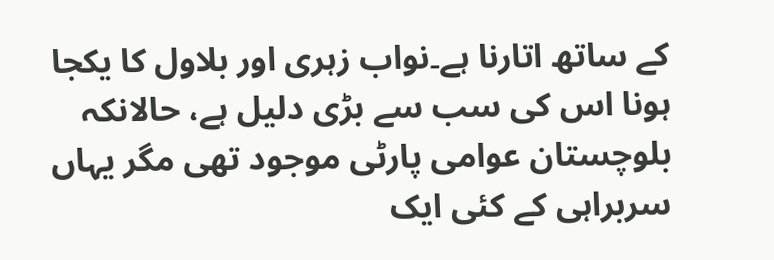کے ساتھ اتارنا ہے۔نواب زہری اور بلاول کا یکجا ہونا اس کی سب سے بڑی دلیل ہے، حالانکہ بلوچستان عوامی پارٹی موجود تھی مگر یہاں سربراہی کے کئی ایک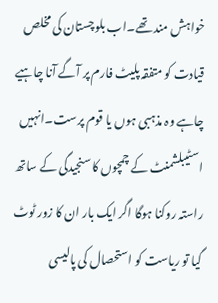خواہش مند تھے۔اب بلوچستان کی مخلص قیادت کو متفقہ پلیٹ فارم پر آگے آنا چاہیے چاہے وہ مذہبی ہوں یا قوم پرست۔انہیں اسٹیبلشمنٹ کے چمچوں کا سنجیدگی کے ساتھ راستہ روکنا ہوگا اگر ایک بار ان کا زور ٹوٹ گیا تو ریاست کو استحصال کی پالیسی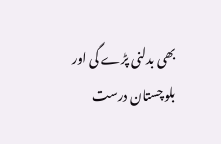بھی بدلنی پڑے گی اور بلوچستان درست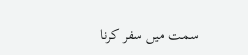سمت میں سفر کرنا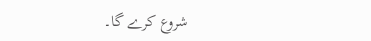شروع کرے گا۔